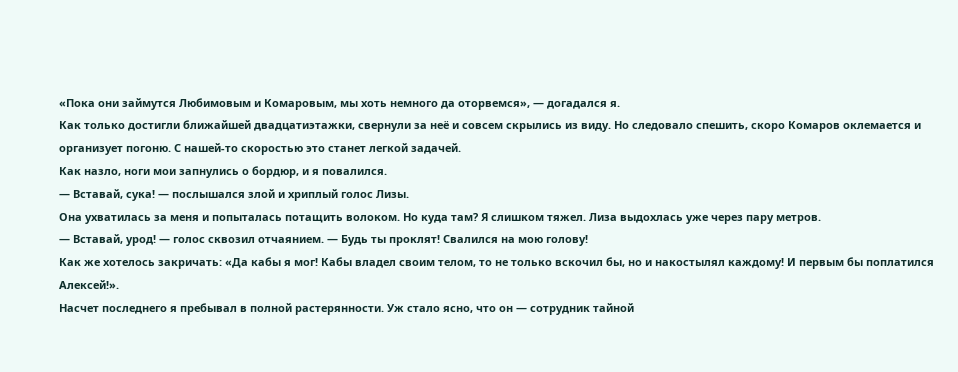«Пока они займутся Любимовым и Комаровым, мы хоть немного да оторвемся», — догадался я.
Как только достигли ближайшей двадцатиэтажки, свернули за неё и совсем скрылись из виду. Но следовало спешить, скоро Комаров оклемается и организует погоню. С нашей-то скоростью это станет легкой задачей.
Как назло, ноги мои запнулись о бордюр, и я повалился.
— Вставай, сука! — послышался злой и хриплый голос Лизы.
Она ухватилась за меня и попыталась потащить волоком. Но куда там? Я слишком тяжел. Лиза выдохлась уже через пару метров.
— Вставай, урод! — голос сквозил отчаянием. — Будь ты проклят! Свалился на мою голову!
Как же хотелось закричать: «Да кабы я мог! Кабы владел своим телом, то не только вскочил бы, но и накостылял каждому! И первым бы поплатился Алексей!».
Насчет последнего я пребывал в полной растерянности. Уж стало ясно, что он — сотрудник тайной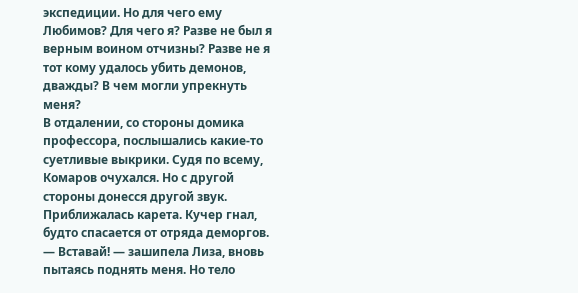экспедиции. Но для чего ему Любимов? Для чего я? Разве не был я верным воином отчизны? Разве не я тот кому удалось убить демонов, дважды? В чем могли упрекнуть меня?
В отдалении, со стороны домика профессора, послышались какие-то суетливые выкрики. Судя по всему, Комаров очухался. Но с другой стороны донесся другой звук. Приближалась карета. Кучер гнал, будто спасается от отряда деморгов.
— Вставай! — зашипела Лиза, вновь пытаясь поднять меня. Но тело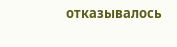отказывалось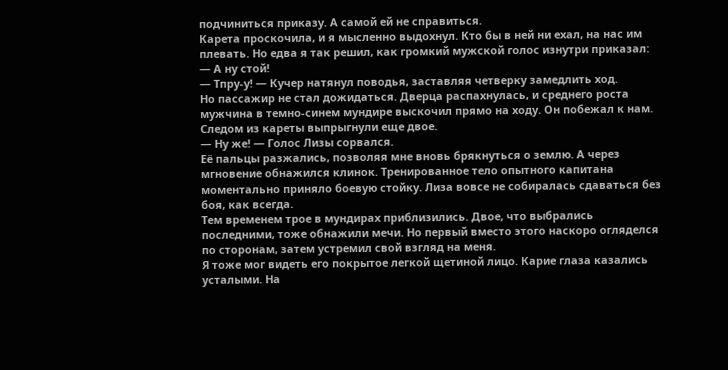подчиниться приказу. А самой ей не справиться.
Карета проскочила, и я мысленно выдохнул. Кто бы в ней ни ехал, на нас им плевать. Но едва я так решил, как громкий мужской голос изнутри приказал:
— А ну стой!
— Тпру-у! — Кучер натянул поводья, заставляя четверку замедлить ход.
Но пассажир не стал дожидаться. Дверца распахнулась, и среднего роста мужчина в темно-синем мундире выскочил прямо на ходу. Он побежал к нам. Следом из кареты выпрыгнули еще двое.
— Ну же! — Голос Лизы сорвался.
Её пальцы разжались, позволяя мне вновь брякнуться о землю. А через мгновение обнажился клинок. Тренированное тело опытного капитана моментально приняло боевую стойку. Лиза вовсе не собиралась сдаваться без боя, как всегда.
Тем временем трое в мундирах приблизились. Двое, что выбрались последними, тоже обнажили мечи. Но первый вместо этого наскоро огляделся по сторонам, затем устремил свой взгляд на меня.
Я тоже мог видеть его покрытое легкой щетиной лицо. Карие глаза казались усталыми. На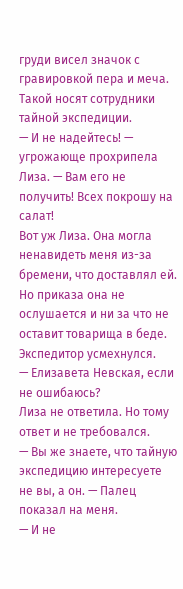груди висел значок с гравировкой пера и меча. Такой носят сотрудники тайной экспедиции.
— И не надейтесь! — угрожающе прохрипела Лиза. — Вам его не получить! Всех покрошу на салат!
Вот уж Лиза. Она могла ненавидеть меня из-за бремени, что доставлял ей. Но приказа она не ослушается и ни за что не оставит товарища в беде.
Экспедитор усмехнулся.
— Елизавета Невская, если не ошибаюсь?
Лиза не ответила. Но тому ответ и не требовался.
— Вы же знаете, что тайную экспедицию интересуете не вы, а он. — Палец показал на меня.
— И не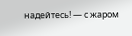надейтесь! — с жаром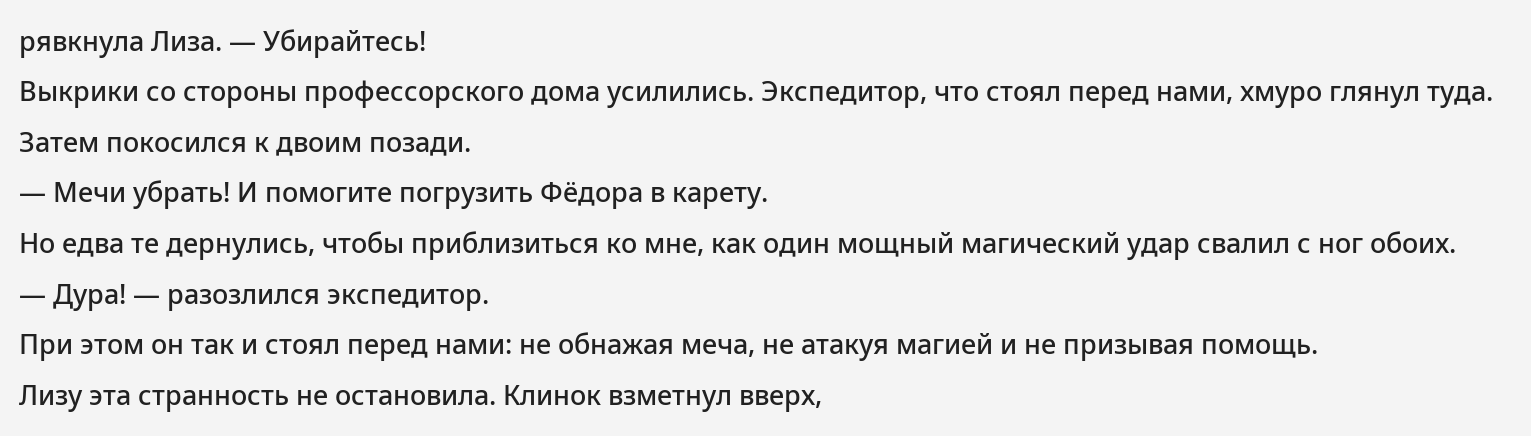рявкнула Лиза. — Убирайтесь!
Выкрики со стороны профессорского дома усилились. Экспедитор, что стоял перед нами, хмуро глянул туда. Затем покосился к двоим позади.
— Мечи убрать! И помогите погрузить Фёдора в карету.
Но едва те дернулись, чтобы приблизиться ко мне, как один мощный магический удар свалил с ног обоих.
— Дура! — разозлился экспедитор.
При этом он так и стоял перед нами: не обнажая меча, не атакуя магией и не призывая помощь.
Лизу эта странность не остановила. Клинок взметнул вверх,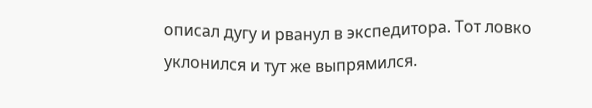описал дугу и рванул в экспедитора. Тот ловко уклонился и тут же выпрямился.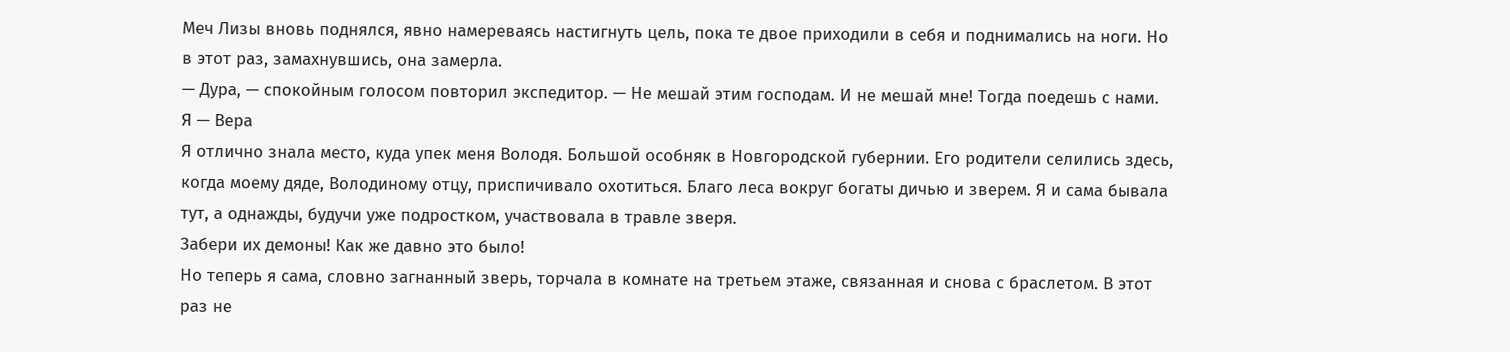Меч Лизы вновь поднялся, явно намереваясь настигнуть цель, пока те двое приходили в себя и поднимались на ноги. Но в этот раз, замахнувшись, она замерла.
— Дура, — спокойным голосом повторил экспедитор. — Не мешай этим господам. И не мешай мне! Тогда поедешь с нами.
Я — Вера
Я отлично знала место, куда упек меня Володя. Большой особняк в Новгородской губернии. Его родители селились здесь, когда моему дяде, Володиному отцу, приспичивало охотиться. Благо леса вокруг богаты дичью и зверем. Я и сама бывала тут, а однажды, будучи уже подростком, участвовала в травле зверя.
Забери их демоны! Как же давно это было!
Но теперь я сама, словно загнанный зверь, торчала в комнате на третьем этаже, связанная и снова с браслетом. В этот раз не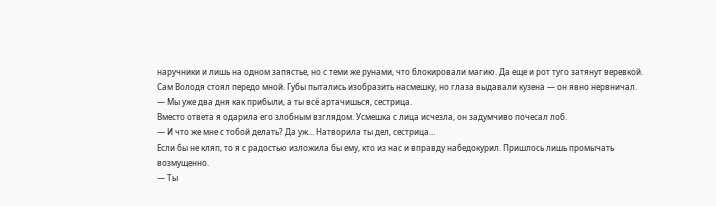наручники и лишь на одном запястье, но с теми же рунами, что блокировали магию. Да еще и рот туго затянут веревкой.
Сам Володя стоял передо мной. Губы пытались изобразить насмешку, но глаза выдавали кузена — он явно нервничал.
— Мы уже два дня как прибыли, а ты всё артачишься, сестрица.
Вместо ответа я одарила его злобным взглядом. Усмешка с лица исчезла, он задумчиво почесал лоб.
— И что же мне с тобой делать? Да уж… Натворила ты дел, сестрица…
Если бы не кляп, то я с радостью изложила бы ему, кто из нас и вправду набедокурил. Пришлось лишь промычать возмущенно.
— Ты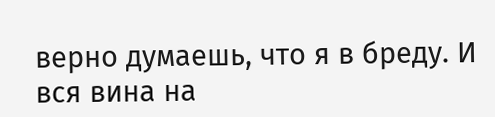верно думаешь, что я в бреду. И вся вина на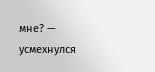мне? — усмехнулся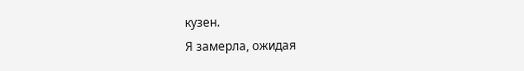кузен.
Я замерла, ожидая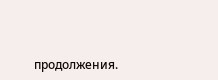продолжения.